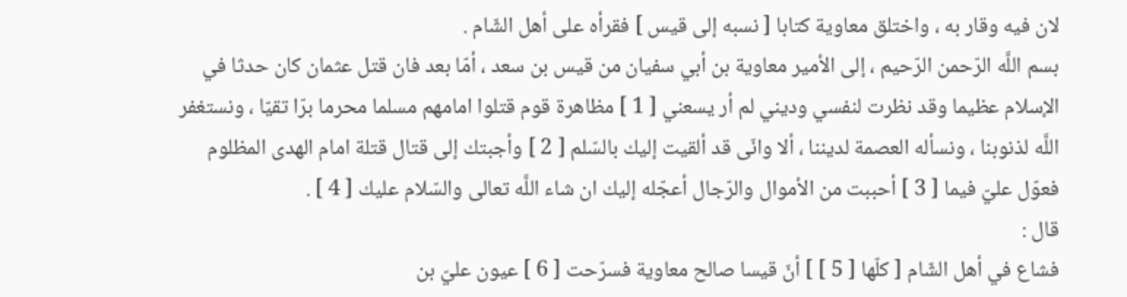لان فيه وقار به ، واختلق معاوية كتابا [ نسبه إلى قيس ] فقرأه على أهل الشّام .
بسم اللَّه الرّحمن الرّحيم ، إلى الأمير معاوية بن أبي سفيان من قيس بن سعد ، أمّا بعد فان قتل عثمان كان حدثا في الإسلام عظيما وقد نظرت لنفسي وديني لم أر يسعني [ 1 ] مظاهرة قوم قتلوا امامهم مسلما محرما برّا تقيّا ، ونستغفر اللَّه لذنوبنا ، ونسأله العصمة لديننا ، ألا وانّى قد ألقيت إليك بالسّلم [ 2 ] وأجبتك إلى قتال قتلة امام الهدى المظلوم فعوّل عليّ فيما [ 3 ] أحببت من الأموال والرّجال أعجّله إليك ان شاء اللَّه تعالى والسّلام عليك [ 4 ] .
قال :
فشاع في أهل الشّام [ كلّها [ 5 ] ] أنّ قيسا صالح معاوية فسرّحت [ 6 ] عيون عليّ بن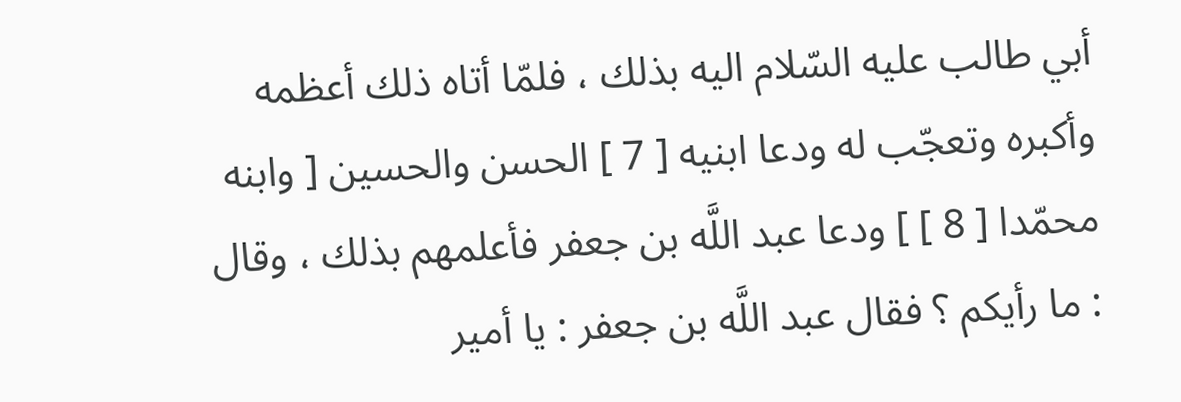أبي طالب عليه السّلام اليه بذلك ، فلمّا أتاه ذلك أعظمه وأكبره وتعجّب له ودعا ابنيه [ 7 ] الحسن والحسين [ وابنه محمّدا [ 8 ] ] ودعا عبد اللَّه بن جعفر فأعلمهم بذلك ، وقال : ما رأيكم ؟ فقال عبد اللَّه بن جعفر : يا أمير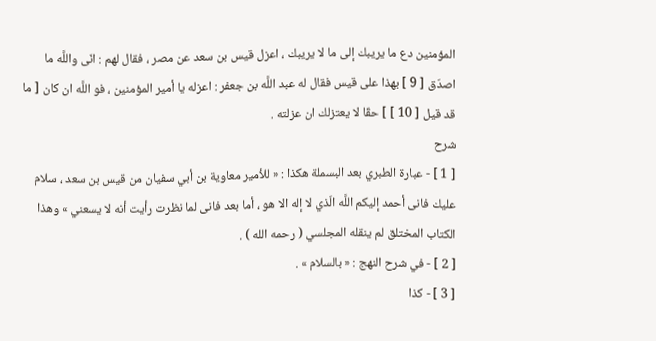المؤمنين دع ما يريبك إلى ما لا يريبك ، اعزل قيس بن سعد عن مصر ، فقال لهم : انّى واللَّه ما اصدّق [ 9 ] بهذا على قيس فقال له عبد اللَّه بن جعفر : اعزله يا أمير المؤمنين ، فو اللَّه ان كان [ ما قد قيل [ 10 ] ] حقّا لا يعتزلك ان عزلته .
شرح
[ 1 ] - عبارة الطبري بعد البسملة هكذا : « للأمير معاوية بن أبي سفيان من قيس بن سعد ، سلام عليك فانى أحمد إليكم اللَّه الّذي لا إله الا هو ، أما بعد فانى لما نظرت رأيت أنه لا يسعني » وهذا الكتاب المختلق لم ينقله المجلسي ( رحمه الله ) .
[ 2 ] - في شرح النهج : « بالسلام » .
[ 3 ] - كذا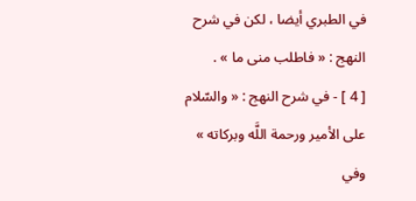في الطبري أيضا ، لكن في شرح النهج : « فاطلب منى ما » .
[ 4 ] - في شرح النهج : « والسّلام على الأمير ورحمة اللَّه وبركاته » وفي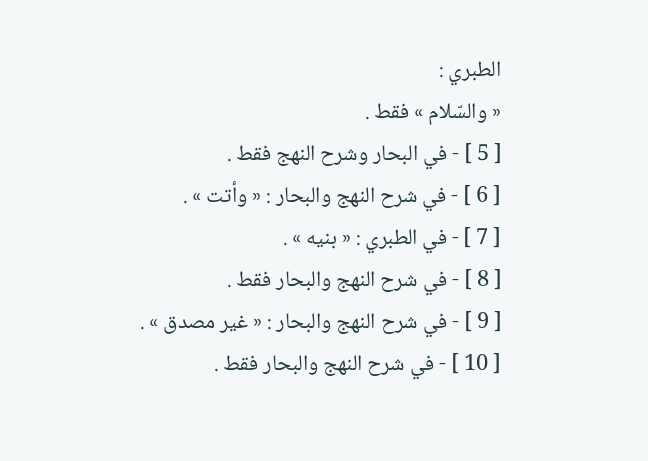الطبري :
« والسّلام » فقط .
[ 5 ] - في البحار وشرح النهج فقط .
[ 6 ] - في شرح النهج والبحار : « وأتت » .
[ 7 ] - في الطبري : « بنيه » .
[ 8 ] - في شرح النهج والبحار فقط .
[ 9 ] - في شرح النهج والبحار : « غير مصدق » .
[ 10 ] - في شرح النهج والبحار فقط .